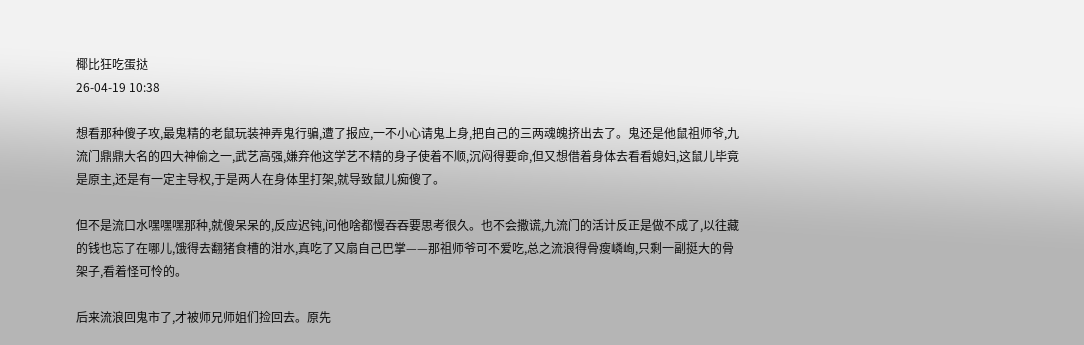椰比狂吃蛋挞
26-04-19 10:38

想看那种傻子攻,最鬼精的老鼠玩装神弄鬼行骗,遭了报应,一不小心请鬼上身,把自己的三两魂魄挤出去了。鬼还是他鼠祖师爷,九流门鼎鼎大名的四大神偷之一,武艺高强,嫌弃他这学艺不精的身子使着不顺,沉闷得要命,但又想借着身体去看看媳妇,这鼠儿毕竟是原主,还是有一定主导权,于是两人在身体里打架,就导致鼠儿痴傻了。

但不是流口水嘿嘿嘿那种,就傻呆呆的,反应迟钝,问他啥都慢吞吞要思考很久。也不会撒谎,九流门的活计反正是做不成了,以往藏的钱也忘了在哪儿,饿得去翻猪食槽的泔水,真吃了又扇自己巴掌——那祖师爷可不爱吃,总之流浪得骨瘦嶙峋,只剩一副挺大的骨架子,看着怪可怜的。

后来流浪回鬼市了,才被师兄师姐们捡回去。原先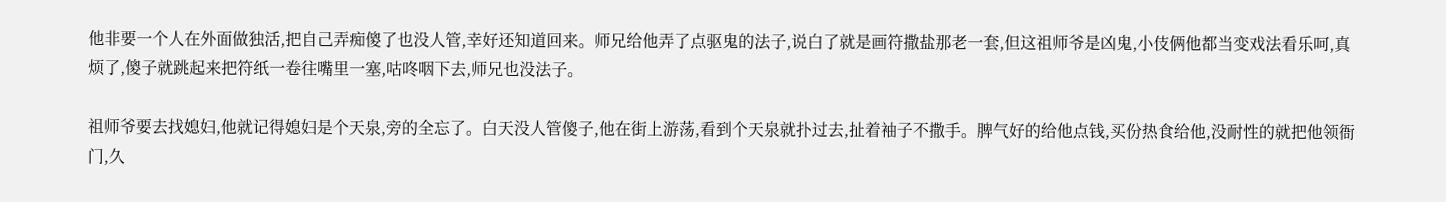他非要一个人在外面做独活,把自己弄痴傻了也没人管,幸好还知道回来。师兄给他弄了点驱鬼的法子,说白了就是画符撒盐那老一套,但这祖师爷是凶鬼,小伎俩他都当变戏法看乐呵,真烦了,傻子就跳起来把符纸一卷往嘴里一塞,咕咚咽下去,师兄也没法子。

祖师爷要去找媳妇,他就记得媳妇是个天泉,旁的全忘了。白天没人管傻子,他在街上游荡,看到个天泉就扑过去,扯着袖子不撒手。脾气好的给他点钱,买份热食给他,没耐性的就把他领衙门,久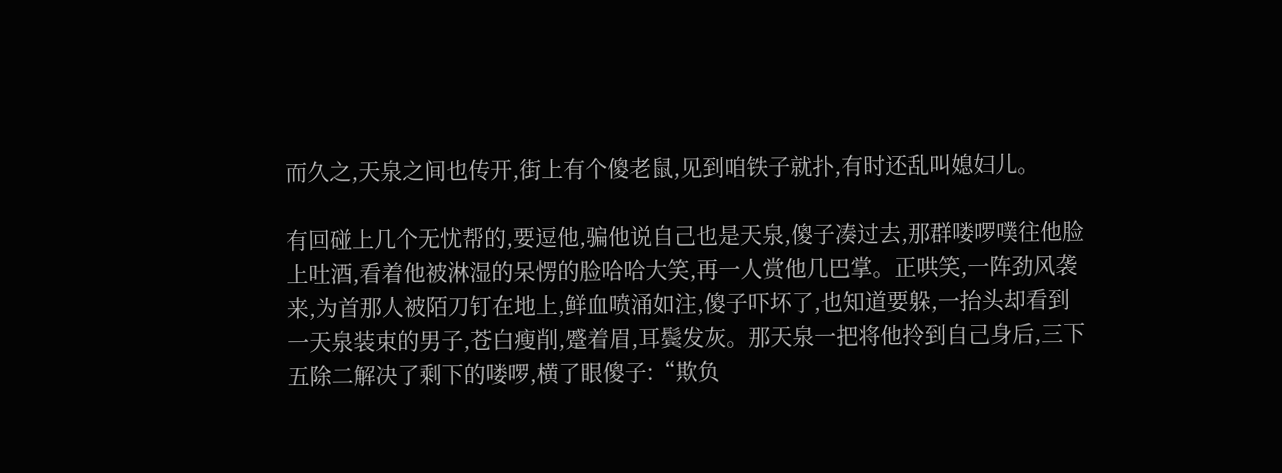而久之,天泉之间也传开,街上有个傻老鼠,见到咱铁子就扑,有时还乱叫媳妇儿。

有回碰上几个无忧帮的,要逗他,骗他说自己也是天泉,傻子凑过去,那群喽啰噗往他脸上吐酒,看着他被淋湿的呆愣的脸哈哈大笑,再一人赏他几巴掌。正哄笑,一阵劲风袭来,为首那人被陌刀钉在地上,鲜血喷涌如注,傻子吓坏了,也知道要躲,一抬头却看到一天泉装束的男子,苍白瘦削,蹙着眉,耳鬓发灰。那天泉一把将他拎到自己身后,三下五除二解决了剩下的喽啰,横了眼傻子:“欺负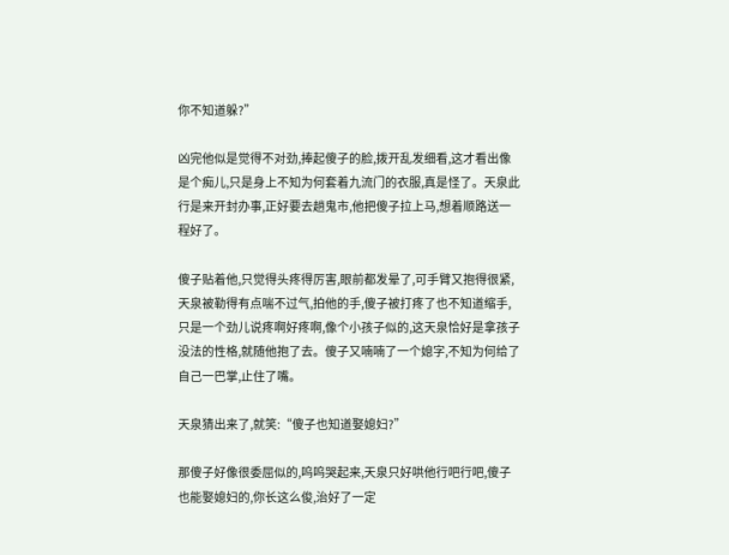你不知道躲?”

凶完他似是觉得不对劲,捧起傻子的脸,拨开乱发细看,这才看出像是个痴儿,只是身上不知为何套着九流门的衣服,真是怪了。天泉此行是来开封办事,正好要去趟鬼市,他把傻子拉上马,想着顺路送一程好了。

傻子贴着他,只觉得头疼得厉害,眼前都发晕了,可手臂又抱得很紧,天泉被勒得有点喘不过气,拍他的手,傻子被打疼了也不知道缩手,只是一个劲儿说疼啊好疼啊,像个小孩子似的,这天泉恰好是拿孩子没法的性格,就随他抱了去。傻子又喃喃了一个媳字,不知为何给了自己一巴掌,止住了嘴。

天泉猜出来了,就笑:“傻子也知道娶媳妇?”

那傻子好像很委屈似的,呜呜哭起来,天泉只好哄他行吧行吧,傻子也能娶媳妇的,你长这么俊,治好了一定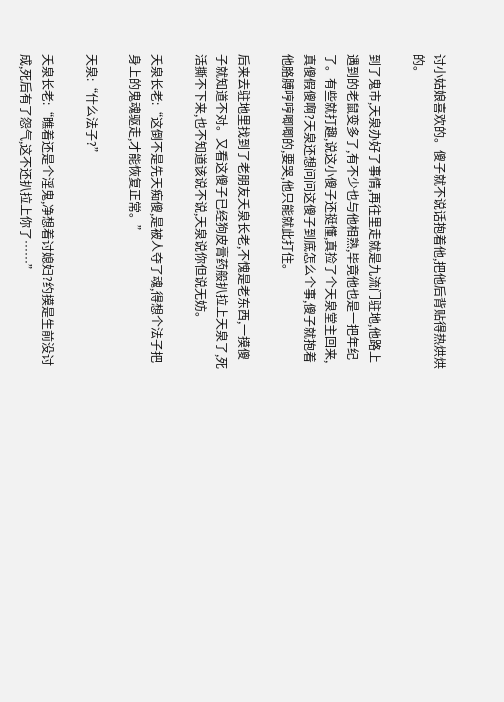讨小姑娘喜欢的。傻子就不说话抱着他,把他后背贴得热烘烘的。

到了鬼市,天泉办好了事情,再往里走就是九流门驻地,他路上遇到的老鼠变多了,有不少也与他相熟,毕竟他也是一把年纪了。有些就打趣,说这小傻子还挺懂,真捡了个天泉堂主回来,真傻假傻啊?天泉还想问问这傻子到底怎么个事,傻子就抱着他胳膊哼哼唧唧的,要哭,他只能就此打住。

后来去驻地里找到了老朋友夭泉长老,不愧是老东西,一摸傻子就知道不对。又看这傻子已经狗皮膏药般扒拉上天泉了,死活撕不下来,也不知道该说不说,天泉说你但说无妨。

夭泉长老:“这倒不是先天痴傻,是被人夺了魂,得想个法子把身上的鬼魂驱走,才能恢复正常。”

天泉:“什么法子?”

夭泉长老:“瞧着还是个淫鬼,净想着讨媳妇?约摸是生前没讨成,死后有了怨气,这不还扒拉上你了……”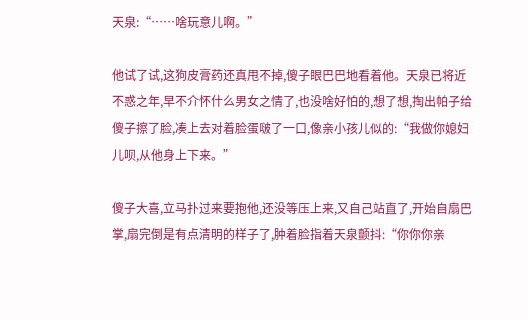天泉:“……啥玩意儿啊。”

他试了试,这狗皮膏药还真甩不掉,傻子眼巴巴地看着他。天泉已将近不惑之年,早不介怀什么男女之情了,也没啥好怕的,想了想,掏出帕子给傻子擦了脸,凑上去对着脸蛋啵了一口,像亲小孩儿似的:“我做你媳妇儿呗,从他身上下来。”

傻子大喜,立马扑过来要抱他,还没等压上来,又自己站直了,开始自扇巴掌,扇完倒是有点清明的样子了,肿着脸指着天泉颤抖:“你你你亲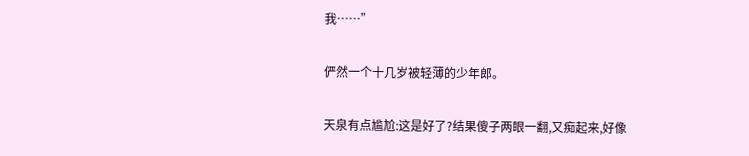我……”

俨然一个十几岁被轻薄的少年郎。

天泉有点尴尬:这是好了?结果傻子两眼一翻,又痴起来,好像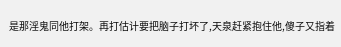是那淫鬼同他打架。再打估计要把脑子打坏了,天泉赶紧抱住他,傻子又指着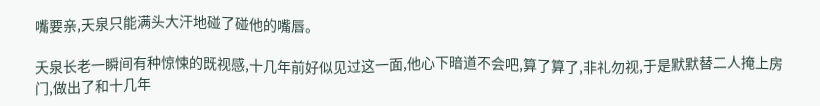嘴要亲,天泉只能满头大汗地碰了碰他的嘴唇。

夭泉长老一瞬间有种惊悚的既视感,十几年前好似见过这一面,他心下暗道不会吧,算了算了,非礼勿视,于是默默替二人掩上房门,做出了和十几年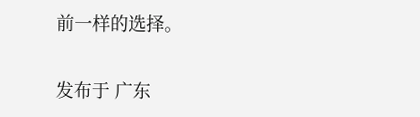前一样的选择。

发布于 广东